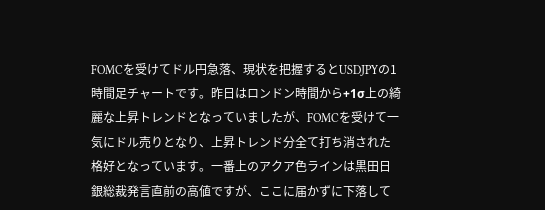FOMCを受けてドル円急落、現状を把握するとUSDJPYの1時間足チャートです。昨日はロンドン時間から+1σ上の綺麗な上昇トレンドとなっていましたが、FOMCを受けて一気にドル売りとなり、上昇トレンド分全て打ち消された格好となっています。一番上のアクア色ラインは黒田日銀総裁発言直前の高値ですが、ここに届かずに下落して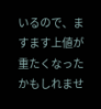いるので、ますます上値が重たくなったかもしれませ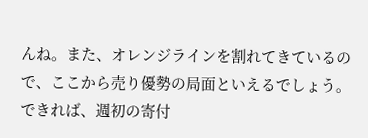んね。また、オレンジラインを割れてきているので、ここから売り優勢の局面といえるでしょう。できれば、週初の寄付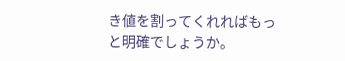き値を割ってくれればもっと明確でしょうか。